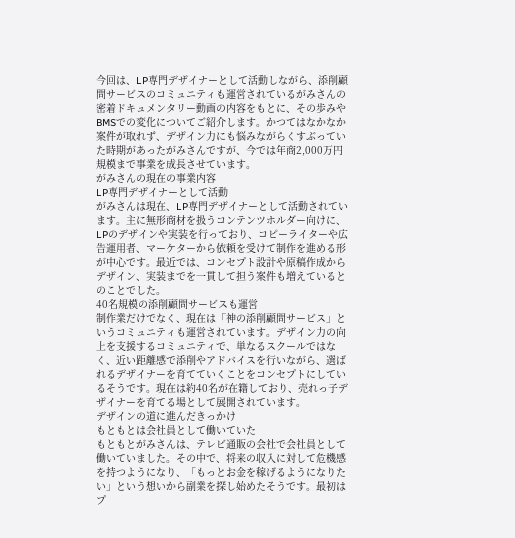今回は、LP専門デザイナーとして活動しながら、添削顧問サービスのコミュニティも運営されているがみさんの密着ドキュメンタリー動画の内容をもとに、その歩みやBMSでの変化についてご紹介します。かつてはなかなか案件が取れず、デザイン力にも悩みながらくすぶっていた時期があったがみさんですが、今では年商2,000万円規模まで事業を成長させています。
がみさんの現在の事業内容
LP専門デザイナーとして活動
がみさんは現在、LP専門デザイナーとして活動されています。主に無形商材を扱うコンテンツホルダー向けに、LPのデザインや実装を行っており、コピーライターや広告運用者、マーケターから依頼を受けて制作を進める形が中心です。最近では、コンセプト設計や原稿作成からデザイン、実装までを一貫して担う案件も増えているとのことでした。
40名規模の添削顧問サービスも運営
制作業だけでなく、現在は「神の添削顧問サービス」というコミュニティも運営されています。デザイン力の向上を支援するコミュニティで、単なるスクールではなく、近い距離感で添削やアドバイスを行いながら、選ばれるデザイナーを育てていくことをコンセプトにしているそうです。現在は約40名が在籍しており、売れっ子デザイナーを育てる場として展開されています。
デザインの道に進んだきっかけ
もともとは会社員として働いていた
もともとがみさんは、テレビ通販の会社で会社員として働いていました。その中で、将来の収入に対して危機感を持つようになり、「もっとお金を稼げるようになりたい」という想いから副業を探し始めたそうです。最初はプ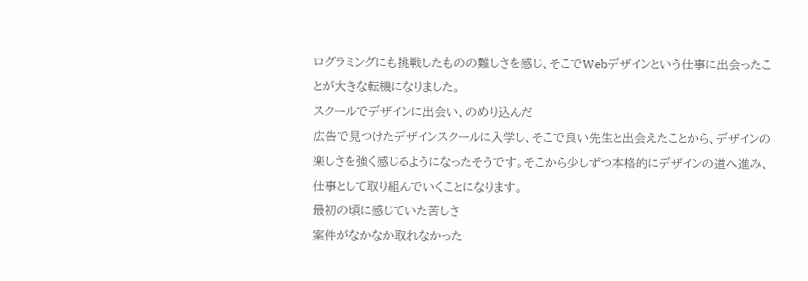ログラミングにも挑戦したものの難しさを感じ、そこでWebデザインという仕事に出会ったことが大きな転機になりました。
スクールでデザインに出会い、のめり込んだ
広告で見つけたデザインスクールに入学し、そこで良い先生と出会えたことから、デザインの楽しさを強く感じるようになったそうです。そこから少しずつ本格的にデザインの道へ進み、仕事として取り組んでいくことになります。
最初の頃に感じていた苦しさ
案件がなかなか取れなかった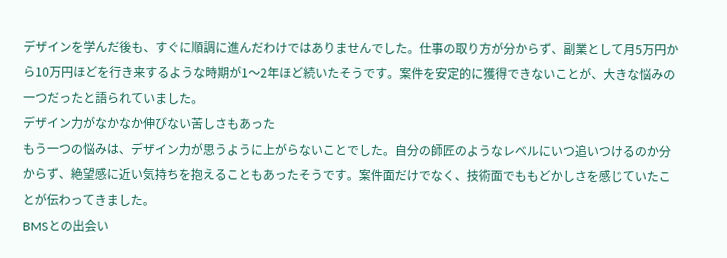デザインを学んだ後も、すぐに順調に進んだわけではありませんでした。仕事の取り方が分からず、副業として月5万円から10万円ほどを行き来するような時期が1〜2年ほど続いたそうです。案件を安定的に獲得できないことが、大きな悩みの一つだったと語られていました。
デザイン力がなかなか伸びない苦しさもあった
もう一つの悩みは、デザイン力が思うように上がらないことでした。自分の師匠のようなレベルにいつ追いつけるのか分からず、絶望感に近い気持ちを抱えることもあったそうです。案件面だけでなく、技術面でももどかしさを感じていたことが伝わってきました。
BMSとの出会い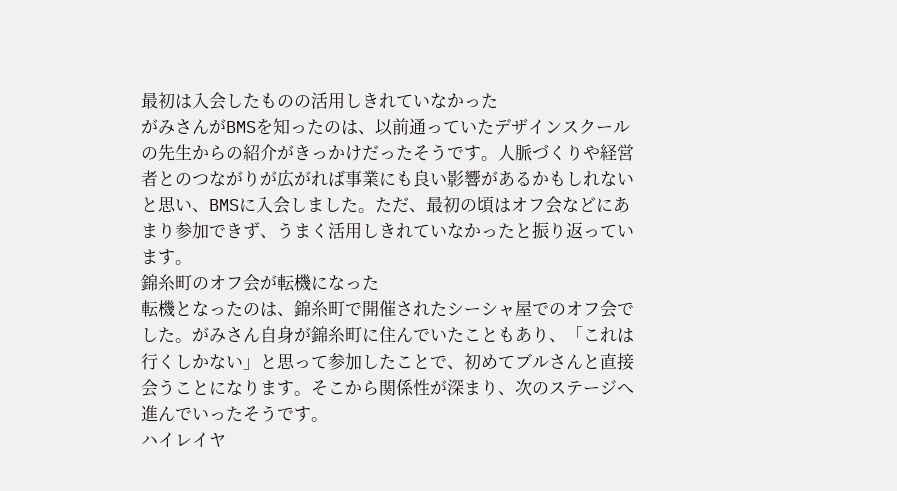最初は入会したものの活用しきれていなかった
がみさんがBMSを知ったのは、以前通っていたデザインスクールの先生からの紹介がきっかけだったそうです。人脈づくりや経営者とのつながりが広がれば事業にも良い影響があるかもしれないと思い、BMSに入会しました。ただ、最初の頃はオフ会などにあまり参加できず、うまく活用しきれていなかったと振り返っています。
錦糸町のオフ会が転機になった
転機となったのは、錦糸町で開催されたシーシャ屋でのオフ会でした。がみさん自身が錦糸町に住んでいたこともあり、「これは行くしかない」と思って参加したことで、初めてブルさんと直接会うことになります。そこから関係性が深まり、次のステージへ進んでいったそうです。
ハイレイヤ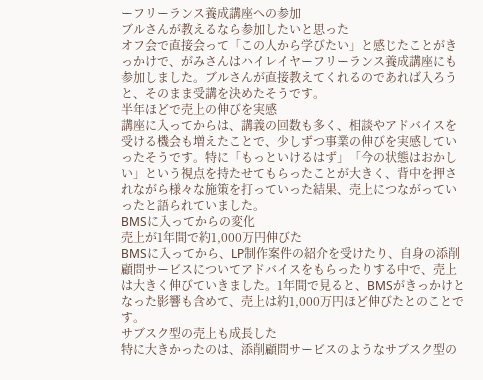ーフリーランス養成講座への参加
ブルさんが教えるなら参加したいと思った
オフ会で直接会って「この人から学びたい」と感じたことがきっかけで、がみさんはハイレイヤーフリーランス養成講座にも参加しました。ブルさんが直接教えてくれるのであれば入ろうと、そのまま受講を決めたそうです。
半年ほどで売上の伸びを実感
講座に入ってからは、講義の回数も多く、相談やアドバイスを受ける機会も増えたことで、少しずつ事業の伸びを実感していったそうです。特に「もっといけるはず」「今の状態はおかしい」という視点を持たせてもらったことが大きく、背中を押されながら様々な施策を打っていった結果、売上につながっていったと語られていました。
BMSに入ってからの変化
売上が1年間で約1,000万円伸びた
BMSに入ってから、LP制作案件の紹介を受けたり、自身の添削顧問サービスについてアドバイスをもらったりする中で、売上は大きく伸びていきました。1年間で見ると、BMSがきっかけとなった影響も含めて、売上は約1,000万円ほど伸びたとのことです。
サブスク型の売上も成長した
特に大きかったのは、添削顧問サービスのようなサブスク型の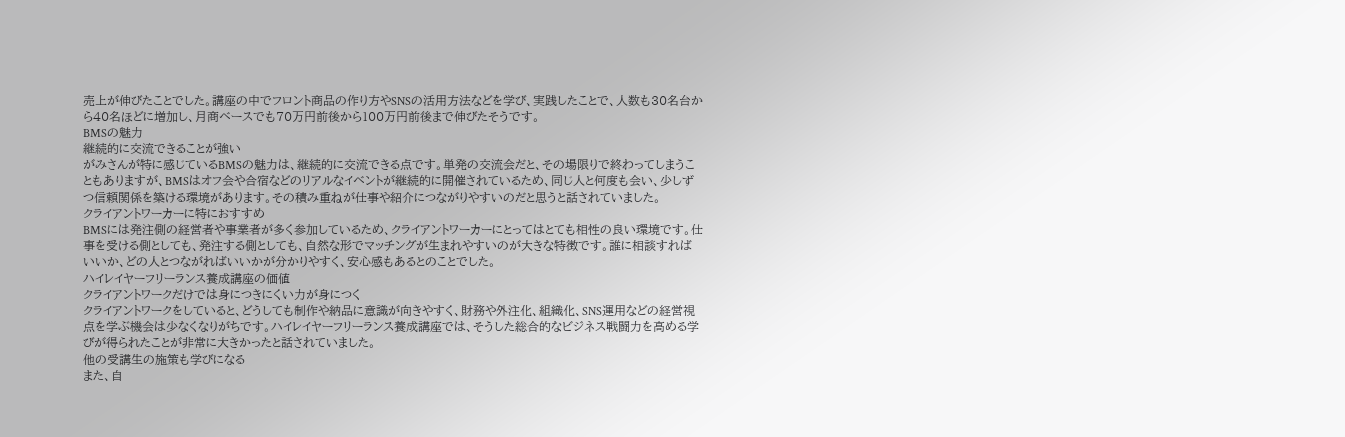売上が伸びたことでした。講座の中でフロント商品の作り方やSNSの活用方法などを学び、実践したことで、人数も30名台から40名ほどに増加し、月商ベースでも70万円前後から100万円前後まで伸びたそうです。
BMSの魅力
継続的に交流できることが強い
がみさんが特に感じているBMSの魅力は、継続的に交流できる点です。単発の交流会だと、その場限りで終わってしまうこともありますが、BMSはオフ会や合宿などのリアルなイベントが継続的に開催されているため、同じ人と何度も会い、少しずつ信頼関係を築ける環境があります。その積み重ねが仕事や紹介につながりやすいのだと思うと話されていました。
クライアントワーカーに特におすすめ
BMSには発注側の経営者や事業者が多く参加しているため、クライアントワーカーにとってはとても相性の良い環境です。仕事を受ける側としても、発注する側としても、自然な形でマッチングが生まれやすいのが大きな特徴です。誰に相談すればいいか、どの人とつながればいいかが分かりやすく、安心感もあるとのことでした。
ハイレイヤーフリーランス養成講座の価値
クライアントワークだけでは身につきにくい力が身につく
クライアントワークをしていると、どうしても制作や納品に意識が向きやすく、財務や外注化、組織化、SNS運用などの経営視点を学ぶ機会は少なくなりがちです。ハイレイヤーフリーランス養成講座では、そうした総合的なビジネス戦闘力を高める学びが得られたことが非常に大きかったと話されていました。
他の受講生の施策も学びになる
また、自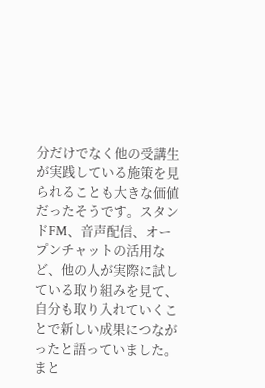分だけでなく他の受講生が実践している施策を見られることも大きな価値だったそうです。スタンドFM、音声配信、オープンチャットの活用など、他の人が実際に試している取り組みを見て、自分も取り入れていくことで新しい成果につながったと語っていました。
まと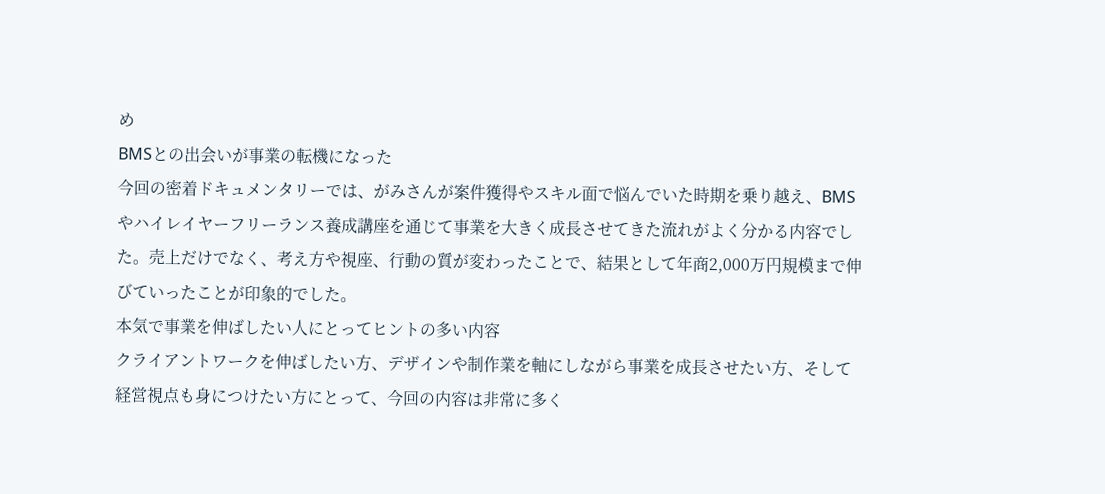め
BMSとの出会いが事業の転機になった
今回の密着ドキュメンタリーでは、がみさんが案件獲得やスキル面で悩んでいた時期を乗り越え、BMSやハイレイヤーフリーランス養成講座を通じて事業を大きく成長させてきた流れがよく分かる内容でした。売上だけでなく、考え方や視座、行動の質が変わったことで、結果として年商2,000万円規模まで伸びていったことが印象的でした。
本気で事業を伸ばしたい人にとってヒントの多い内容
クライアントワークを伸ばしたい方、デザインや制作業を軸にしながら事業を成長させたい方、そして経営視点も身につけたい方にとって、今回の内容は非常に多く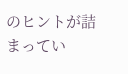のヒントが詰まってい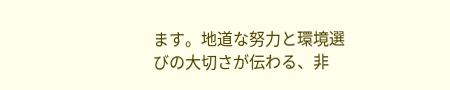ます。地道な努力と環境選びの大切さが伝わる、非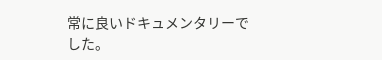常に良いドキュメンタリーでした。